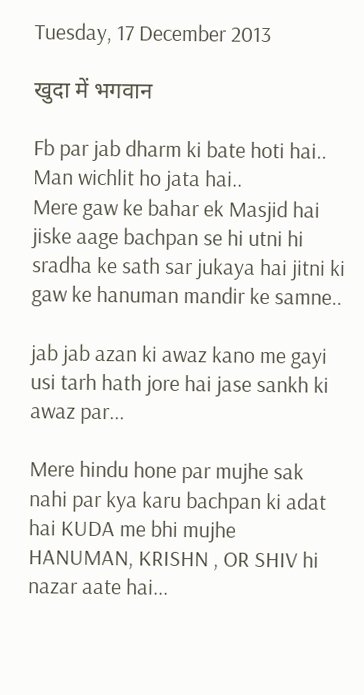Tuesday, 17 December 2013

खुदा में भगवान

Fb par jab dharm ki bate hoti hai.. Man wichlit ho jata hai..
Mere gaw ke bahar ek Masjid hai jiske aage bachpan se hi utni hi sradha ke sath sar jukaya hai jitni ki gaw ke hanuman mandir ke samne..

jab jab azan ki awaz kano me gayi usi tarh hath jore hai jase sankh ki awaz par...

Mere hindu hone par mujhe sak nahi par kya karu bachpan ki adat hai KUDA me bhi mujhe HANUMAN, KRISHN , OR SHIV hi nazar aate hai...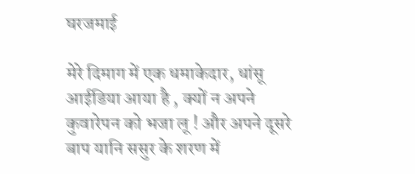घरजमाई

मेरे दिमाग में एक धमाकेदार, धांसू आईडिया आया है , क्यों न अपने कुवारेपन को भजा लू ! और अपने दूसरे बाप यानि ससुर के शरण में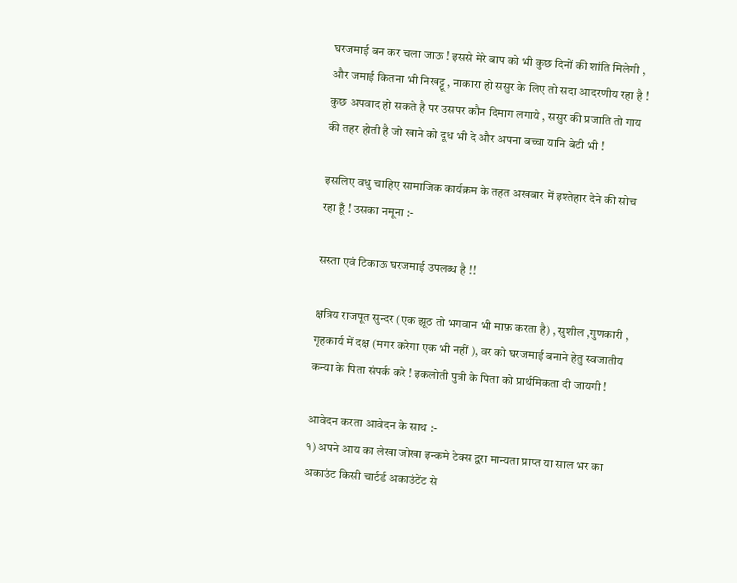घरजमाई बन कर चला जाऊ ! इससे मेरे बाप को भी कुछ दिनों की शांति मिलेगी , और जमाई कितना भी निखट्टू , नाकारा हो ससुर के लिए तो सदा आदरणीय रहा है ! कुछ अपवाद हो सकते है पर उसपर कौन दिमाग लगाये , ससुर की प्रजाति तो गाय की तहर होती है जो खाने को दूध भी दे और अपना बच्चा यानि बेटी भी !

इसलिए वधु चाहिए सामाजिक कार्यक्रम के तहत अखबार में इश्तेहार देने की सोच रहा हूँ ! उसका नमूना :-

सस्ता एवं टिकाऊ घरजमाई उपलब्ध है !!

क्षत्रिय राजपूत सुन्दर (एक झूठ तो भगवान भी माफ़ करता है) , सुशील ,गुणकारी , गृहकार्य में दक्ष (मगर करेगा एक भी नहीं ), वर को घरजमाई बनाने हेतु स्वजातीय कन्या के पिता संपर्क करे ! इकलोती पुत्री के पिता को प्रार्थमिकता दी जायगी !

आवेदन करता आवेदन के साथ :-
१) अपने आय का लेखा जोखा इन्कमे टेक्स द्वरा मान्यता प्राप्त या साल भर का अकाउंट किसी चार्टर्ड अकाउंटेंट से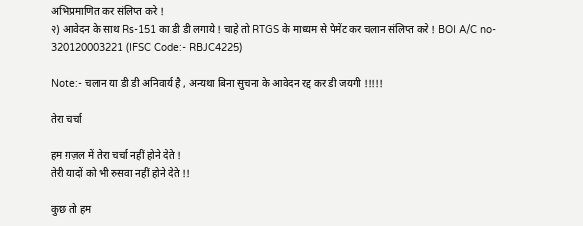अभिप्रमाणित कर संलिप्त करे !
२) आवेदन के साथ Rs-151 का डी डी लगाये ! चाहे तो RTGS के माध्यम से पेमेंट कर चलान संलिप्त करे ! BOI A/C no- 320120003221 (IFSC Code:- RBJC4225)

Note:- चलान या डी डी अनिवार्य है , अन्यथा बिना सुचना के आवेदन रद्द कर डी जयगी !!!!!

तेरा चर्चा

हम ग़ज़ल में तेरा चर्चा नहीं होने देते !
तेरी यादों को भी रुसवा नहीं होने देते !!

कुछ तो हम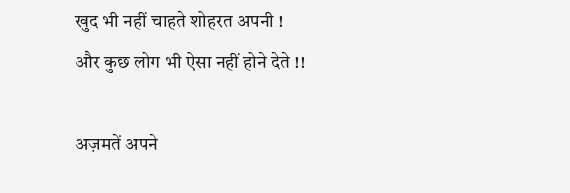खुद भी नहीं चाहते शोहरत अपनी !
और कुछ लोग भी ऐसा नहीं होने देते !!

अज़मतें अपने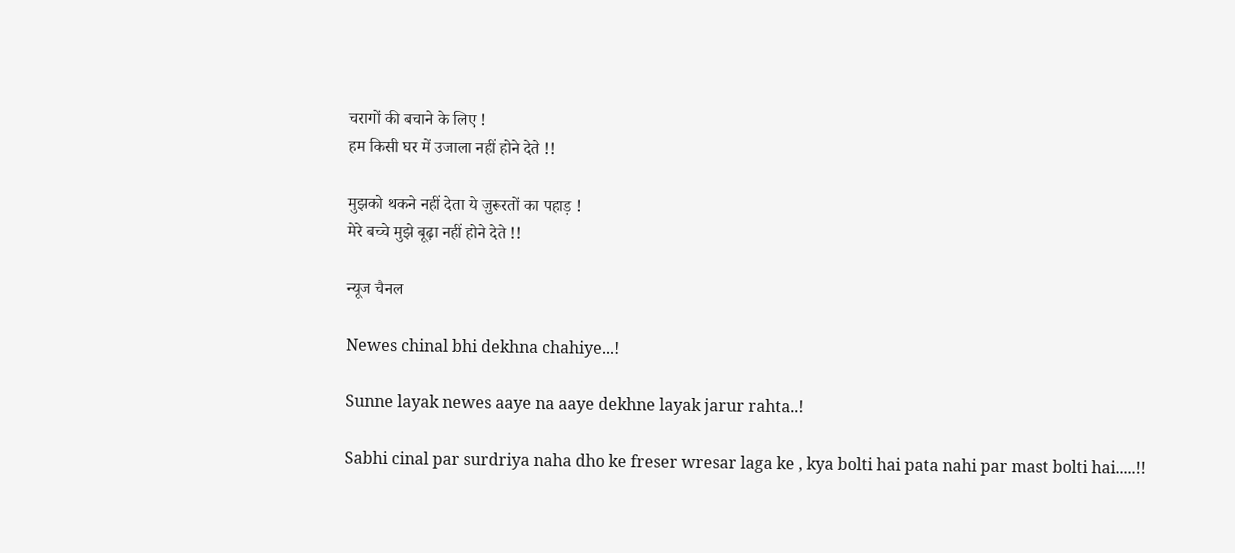चरागों की बचाने के लिए !
हम किसी घर में उजाला नहीं होने देते !!

मुझको थकने नहीं देता ये ज़ुरूरतों का पहाड़ !
मेरे बच्चे मुझे बूढ़ा नहीं होने देते !!

न्यूज चैनल

Newes chinal bhi dekhna chahiye...!

Sunne layak newes aaye na aaye dekhne layak jarur rahta..!

Sabhi cinal par surdriya naha dho ke freser wresar laga ke , kya bolti hai pata nahi par mast bolti hai.....!!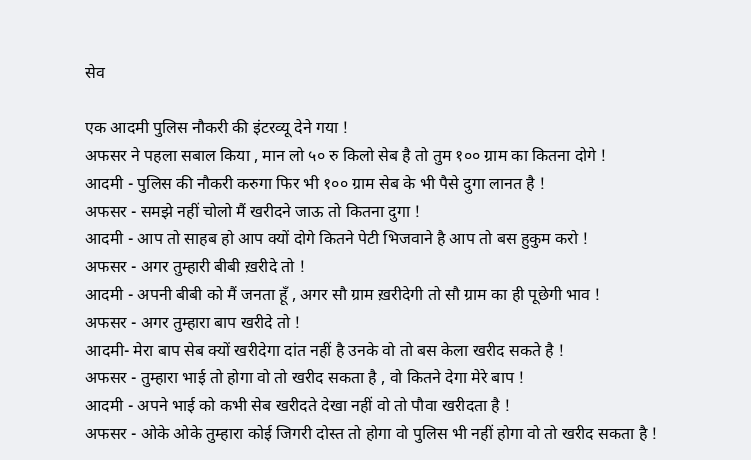सेव

एक आदमी पुलिस नौकरी की इंटरव्यू देने गया !
अफसर ने पहला सबाल किया , मान लो ५० रु किलो सेब है तो तुम १०० ग्राम का कितना दोगे !
आदमी - पुलिस की नौकरी करुगा फिर भी १०० ग्राम सेब के भी पैसे दुगा लानत है !
अफसर - समझे नहीं चोलो मैं खरीदने जाऊ तो कितना दुगा !
आदमी - आप तो साहब हो आप क्यों दोगे कितने पेटी भिजवाने है आप तो बस हुकुम करो !
अफसर - अगर तुम्हारी बीबी ख़रीदे तो !
आदमी - अपनी बीबी को मैं जनता हूँ , अगर सौ ग्राम ख़रीदेगी तो सौ ग्राम का ही पूछेगी भाव !
अफसर - अगर तुम्हारा बाप खरीदे तो !
आदमी- मेरा बाप सेब क्यों खरीदेगा दांत नहीं है उनके वो तो बस केला खरीद सकते है !
अफसर - तुम्हारा भाई तो होगा वो तो खरीद सकता है , वो कितने देगा मेरे बाप !
आदमी - अपने भाई को कभी सेब खरीदते देखा नहीं वो तो पौवा खरीदता है !
अफसर - ओके ओके तुम्हारा कोई जिगरी दोस्त तो होगा वो पुलिस भी नहीं होगा वो तो खरीद सकता है !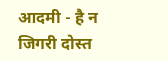आदमी - है न जिगरी दोस्त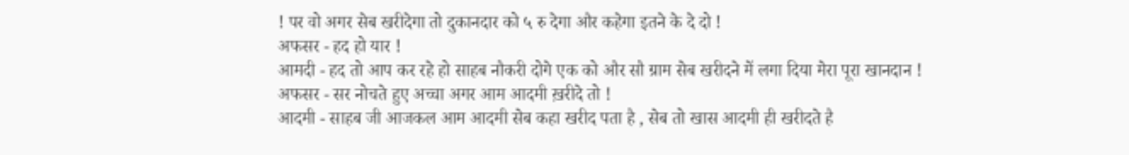! पर वो अगर सेब खरीदेगा तो दुकानदार को ५ रु देगा और कहेगा इतने के दे दो !
अफसर - हद हो यार !
आमदी - हद तो आप कर रहे हो साहब नौकरी दोगे एक को और सौ ग्राम सेब खरीदने में लगा दिया मेरा पूरा खानदान !
अफसर - सर नोचते हुए अच्चा अगर आम आदमी ख़रीदे तो !
आदमी - साहब जी आजकल आम आदमी सेब कहा खरीद पता है , सेब तो खास आदमी ही खरीदते है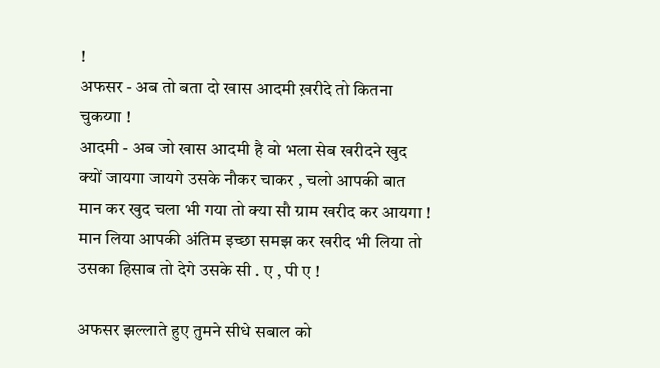!
अफसर - अब तो बता दो खास आदमी ख़रीदे तो कितना चुकय्गा !
आदमी - अब जो खास आदमी है वो भला सेब खरीदने खुद क्यों जायगा जायगे उसके नौकर चाकर , चलो आपकी बात मान कर खुद चला भी गया तो क्या सौ ग्राम खरीद कर आयगा ! मान लिया आपकी अंतिम इच्छा समझ कर खरीद भी लिया तो उसका हिसाब तो देगे उसके सी . ए , पी ए !

अफसर झल्लाते हुए तुमने सीधे सबाल को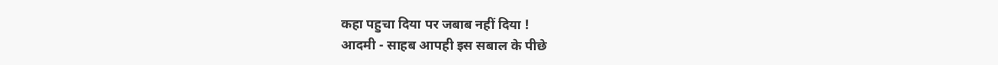कहा पहुचा दिया पर जबाब नहीं दिया !
आदमी - साहब आपही इस सबाल के पीछे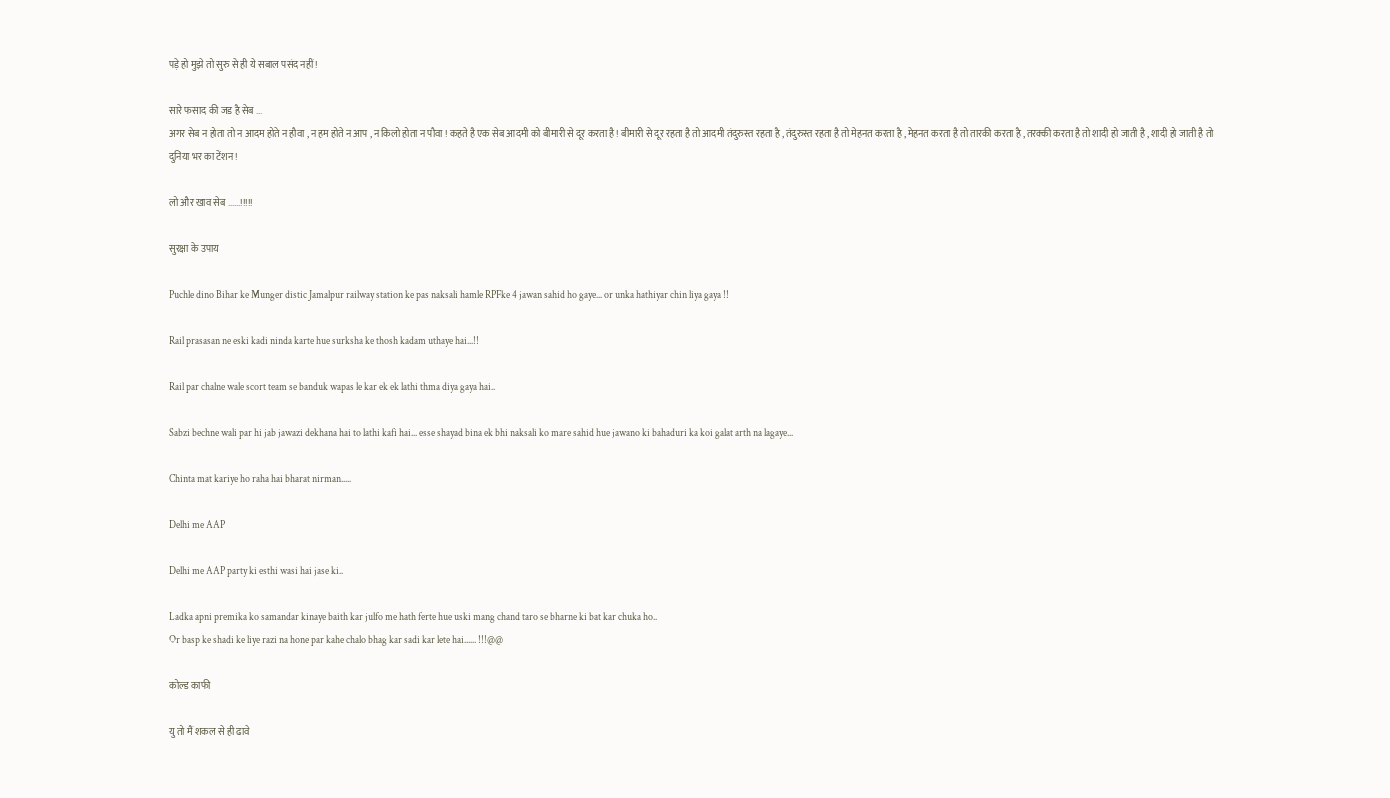पड़े हो मुझे तो सुरु से ही ये सबाल पसंद नहीं !

सारे फसाद की जड है सेब ...
अगर सेब न होता तो न आदम होते न हौवा , न हम होते न आप , न किलो होता न पौवा ! कहते है एक सेब आदमी को बीमारी से दूर करता है ! बीमारी से दूर रहता है तो आदमी तंदुरुस्त रहता है , तंदुरुस्त रहता है तो मेहनत करता है , मेहनत करता है तो तारकी करता है , तरक्की करता है तो शादी हो जाती है , शादी हो जाती है तो दुनिया भर का टेंशन !

लो और खाव सेब ......!!!!!

सुरक्षा के उपाय

Puchle dino Bihar ke Munger distic Jamalpur railway station ke pas naksali hamle RPFke 4 jawan sahid ho gaye... or unka hathiyar chin liya gaya !!

Rail prasasan ne eski kadi ninda karte hue surksha ke thosh kadam uthaye hai...!!

Rail par chalne wale scort team se banduk wapas le kar ek ek lathi thma diya gaya hai..

Sabzi bechne wali par hi jab jawazi dekhana hai to lathi kafi hai... esse shayad bina ek bhi naksali ko mare sahid hue jawano ki bahaduri ka koi galat arth na lagaye...

Chinta mat kariye ho raha hai bharat nirman.....

Delhi me AAP

Delhi me AAP party ki esthi wasi hai jase ki..

Ladka apni premika ko samandar kinaye baith kar julfo me hath ferte hue uski mang chand taro se bharne ki bat kar chuka ho..
Or basp ke shadi ke liye razi na hone par kahe chalo bhag kar sadi kar lete hai...... !!!@@

कोल्ड काफी

यु तो मैं शकल से ही ढावे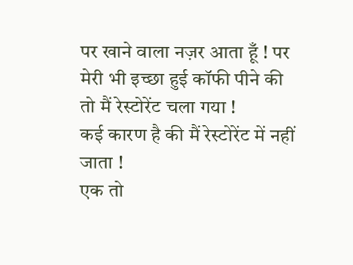पर खाने वाला नज़र आता हूँ ! पर मेरी भी इच्छा हुई कॉफी पीने की तो मैं रेस्टोरेंट चला गया !
कई कारण है की मैं रेस्टोरेंट में नहीं जाता !
एक तो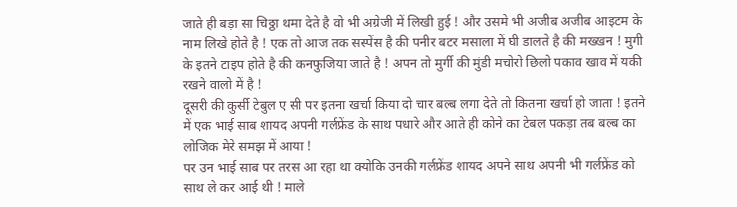जाते ही बड़ा सा चिठ्ठा थमा देते है वो भी अग्रेजी में लिखी हुई ! और उसमे भी अजीब अजीब आइटम के नाम लिखे होते है ! एक तो आज तक सस्पेंस है की पनीर बटर मसाला में घी डालते है की मख्खन ! मुगी के इतने टाइप होते है की कनफुजिया जाते है ! अपन तो मुर्गी की मुंडी मचोरो छिलो पकाव खाव में यकी रखने वालो में है !
दूसरी की कुर्सी टेबुल ए सी पर इतना खर्चा किया दो चार बल्ब लगा देते तो कितना खर्चा हो जाता ! इतने में एक भाई साब शायद अपनी गर्लफ्रेंड के साथ पधारे और आते ही कोने का टेबल पकड़ा तब बल्ब का लोजिक मेरे समझ में आया !
पर उन भाई साब पर तरस आ रहा था क्योकि उनकी गर्लफ्रेंड शायद अपने साथ अपनी भी गर्लफ्रेंड को साथ ले कर आई थी ! माले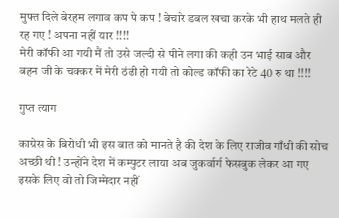मुफ्त दिले बेरहम लगाव कप पे कप ! बेचारे डबल खचा करके भी हाथ मलते ही रह गए ! अपना नहीं यार !!!!
मेरी कॉफी आ गयी मैं तो उसे जल्दी से पीने लगा की कही उन भाई साब और बहन जी के चक्कर में मेरी ठंढी हो गयी तो कोल्ड कॉफी का रेटे 40 रु था !!!!

गुप्त त्याग

काग्रेस के बिरोधी भी इस बात को मानते है की देश के लिए राजीव गाँधी की सोच अच्छी थी ! उन्होंने देश में कम्पुटर लाया अब जुकर्वार्ग फेसबुक लेकर आ गए इसके लिए वो तो जिम्मेदार नहीं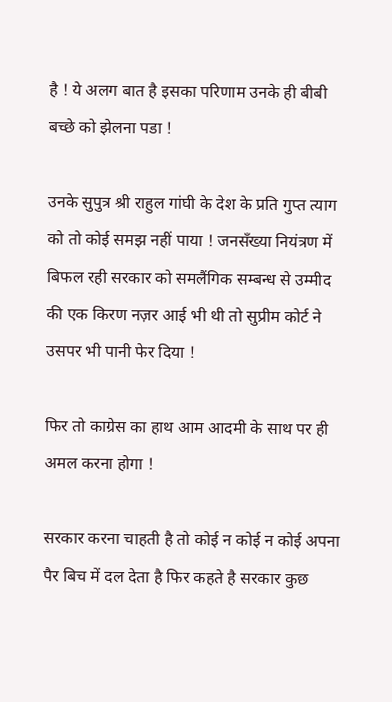है ! ये अलग बात है इसका परिणाम उनके ही बीबी बच्छे को झेलना पडा !

उनके सुपुत्र श्री राहुल गांघी के देश के प्रति गुप्त त्याग को तो कोई समझ नहीं पाया ! जनसँख्या नियंत्रण में बिफल रही सरकार को समलैंगिक सम्बन्ध से उम्मीद की एक किरण नज़र आई भी थी तो सुप्रीम कोर्ट ने उसपर भी पानी फेर दिया !

फिर तो काग्रेस का हाथ आम आदमी के साथ पर ही अमल करना होगा !

सरकार करना चाहती है तो कोई न कोई न कोई अपना पैर बिच में दल देता है फिर कहते है सरकार कुछ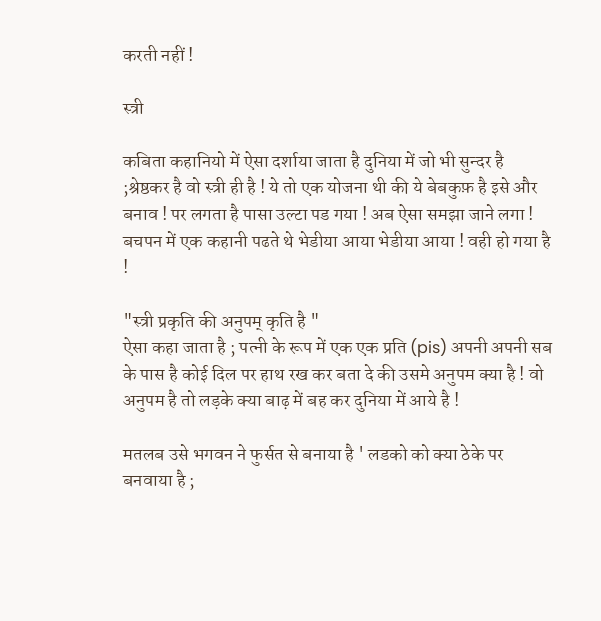करती नहीं !

स्त्री

कबिता कहानियो में ऐसा दर्शाया जाता है दुनिया में जो भी सुन्दर है ;श्रेष्ठकर है वो स्त्री ही है ! ये तो एक योजना थी की ये बेबकुफ़ है इसे और बनाव ! पर लगता है पासा उल्टा पड गया ! अब ऐसा समझा जाने लगा ! बचपन में एक कहानी पढते थे भेडीया आया भेडीया आया ! वही हो गया है !

"स्त्री प्रकृति की अनुपम् कृति है "
ऐसा कहा जाता है ; पत्नी के रूप में एक एक प्रति (pis) अपनी अपनी सब के पास है कोई दिल पर हाथ रख कर बता दे की उसमे अनुपम क्या है ! वो अनुपम है तो लड़के क्या बाढ़ में बह कर दुनिया में आये है !

मतलब उसे भगवन ने फुर्सत से बनाया है ' लडको को क्या ठेके पर बनवाया है ;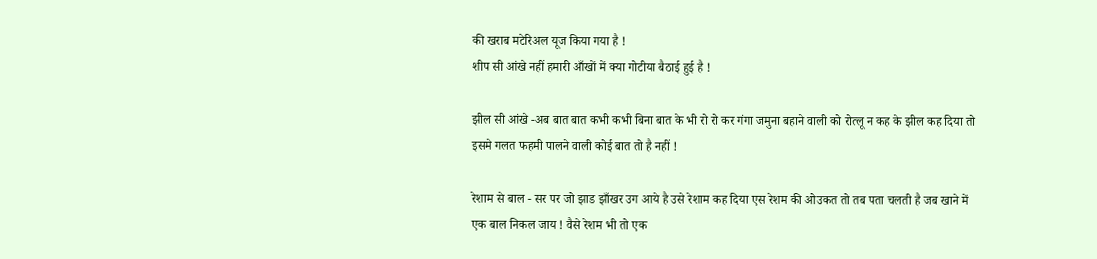की खराब मटेरिअल यूज किया गया है !
शीप सी आंखे नहीं हमारी आँखों में क्या गोटीया बैठाई हुई है !

झील सी आंखे -अब बात बात कभी कभी बिना बात के भी रो रो कर गंगा जमुना बहाने वाली को रोत्लू न कह के झील कह दिया तो इसमे गलत फहमी पालने वाली कोई बात तो है नहीं !

रेशाम से बाल - सर पर जो झाड झाँखर उग आये है उसे रेशाम कह दिया एस रेशम की ओउकत तो तब पता चलती है जब खाने में एक बाल निकल जाय ! वैसे रेशम भी तो एक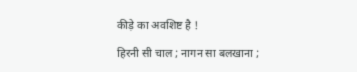कीड़े का अवशिष्ट है !

हिरनी सी चाल ; नागन सा बलखाना ;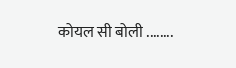कोयल सी बोली ........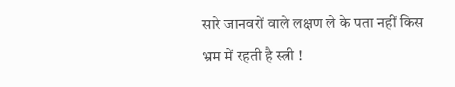सारे जानवरों वाले लक्षण ले के पता नहीं किस भ्रम में रहती है स्त्री !